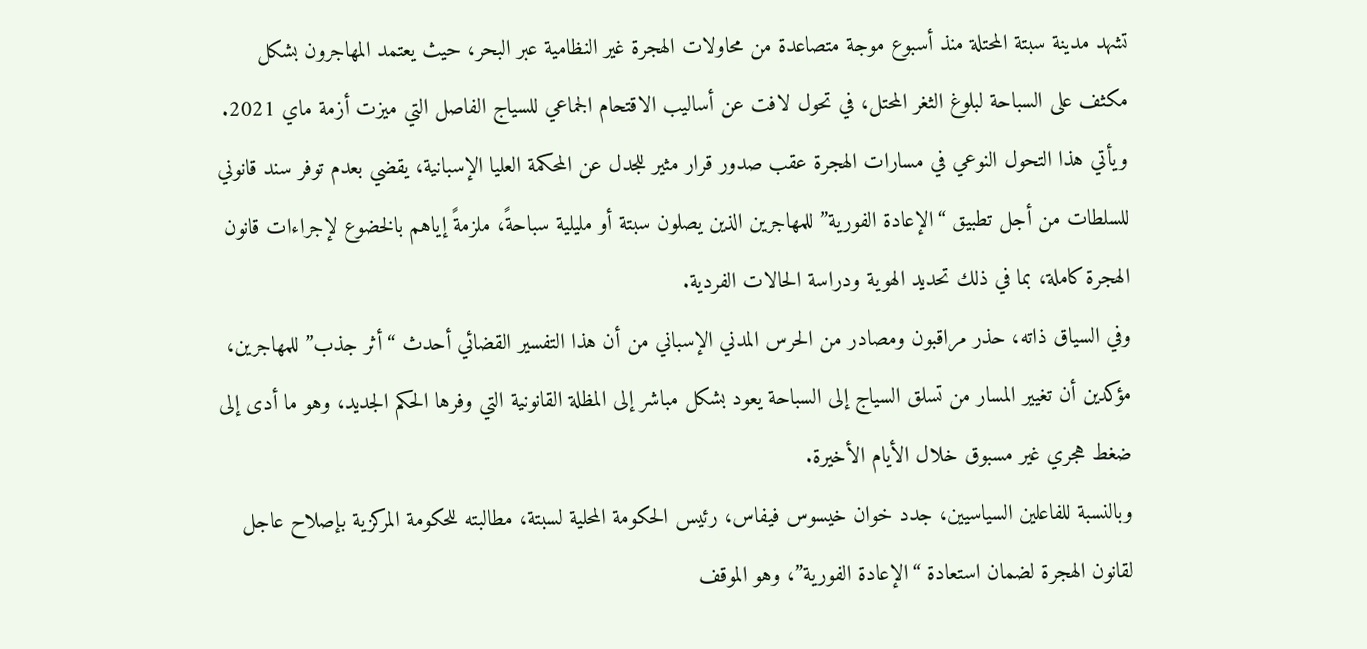تشهد مدينة سبتة المحتلة منذ أسبوع موجة متصاعدة من محاولات الهجرة غير النظامية عبر البحر، حيث يعتمد المهاجرون بشكل مكثف على السباحة لبلوغ الثغر المحتل، في تحول لافت عن أساليب الاقتحام الجماعي للسياج الفاصل التي ميزت أزمة ماي 2021.
ويأتي هذا التحول النوعي في مسارات الهجرة عقب صدور قرار مثير للجدل عن المحكمة العليا الإسبانية، يقضي بعدم توفر سند قانوني للسلطات من أجل تطبيق “الإعادة الفورية” للمهاجرين الذين يصلون سبتة أو مليلية سباحةً، ملزمةً إياهم بالخضوع لإجراءات قانون الهجرة كاملة، بما في ذلك تحديد الهوية ودراسة الحالات الفردية.
وفي السياق ذاته، حذر مراقبون ومصادر من الحرس المدني الإسباني من أن هذا التفسير القضائي أحدث “أثر جذب” للمهاجرين، مؤكدين أن تغيير المسار من تسلق السياج إلى السباحة يعود بشكل مباشر إلى المظلة القانونية التي وفرها الحكم الجديد، وهو ما أدى إلى ضغط هجري غير مسبوق خلال الأيام الأخيرة.
وبالنسبة للفاعلين السياسيين، جدد خوان خيسوس فيفاس، رئيس الحكومة المحلية لسبتة، مطالبته للحكومة المركزية بإصلاح عاجل لقانون الهجرة لضمان استعادة “الإعادة الفورية”، وهو الموقف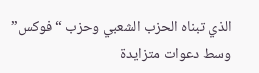الذي تبناه الحزب الشعبي وحزب “فوكس” وسط دعوات متزايدة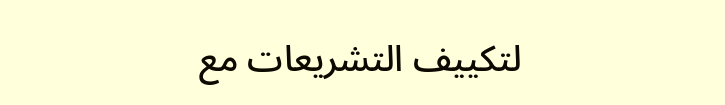لتكييف التشريعات مع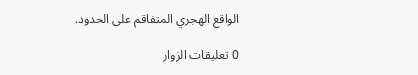الواقع الهجري المتفاقم على الحدود.

0 تعليقات الزوار